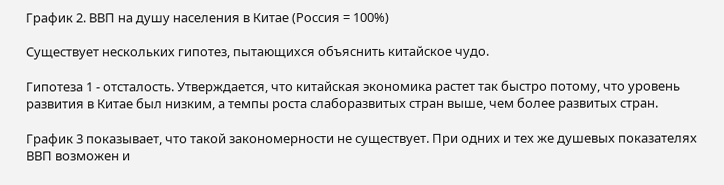График 2. ВВП на душу населения в Китае (Россия = 100%)

Существует нескольких гипотез, пытающихся объяснить китайское чудо.

Гипотеза 1 - отсталость. Утверждается, что китайская экономика растет так быстро потому, что уровень развития в Китае был низким, а темпы роста слаборазвитых стран выше, чем более развитых стран.

График 3 показывает, что такой закономерности не существует. При одних и тех же душевых показателях ВВП возможен и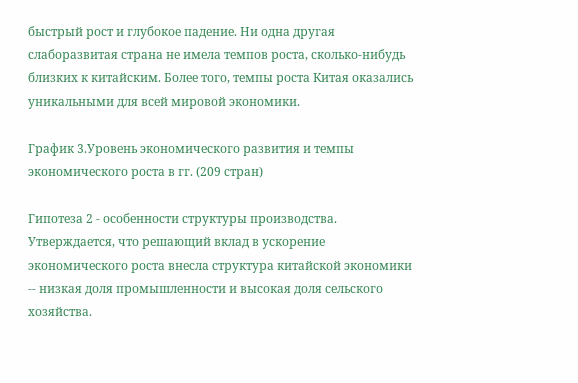быстрый рост и глубокое падение. Ни одна другая слаборазвитая страна не имела темпов роста, сколько-нибудь близких к китайским. Более того, темпы роста Китая оказались уникальными для всей мировой экономики.

График 3.Уровень экономического развития и темпы экономического роста в гг. (209 стран)

Гипотеза 2 - особенности структуры производства. Утверждается, что решающий вклад в ускорение экономического роста внесла структура китайской экономики -- низкая доля промышленности и высокая доля сельского хозяйства.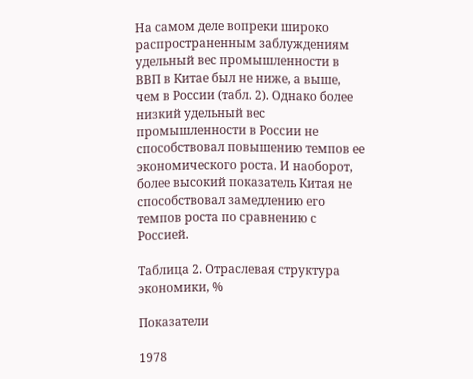На самом деле вопреки широко распространенным заблуждениям удельный вес промышленности в ВВП в Китае был не ниже, а выше, чем в России (табл. 2). Однако более низкий удельный вес промышленности в России не способствовал повышению темпов ее экономического роста. И наоборот, более высокий показатель Китая не способствовал замедлению его темпов роста по сравнению с Россией.

Таблица 2. Отраслевая структура экономики, %

Показатели

1978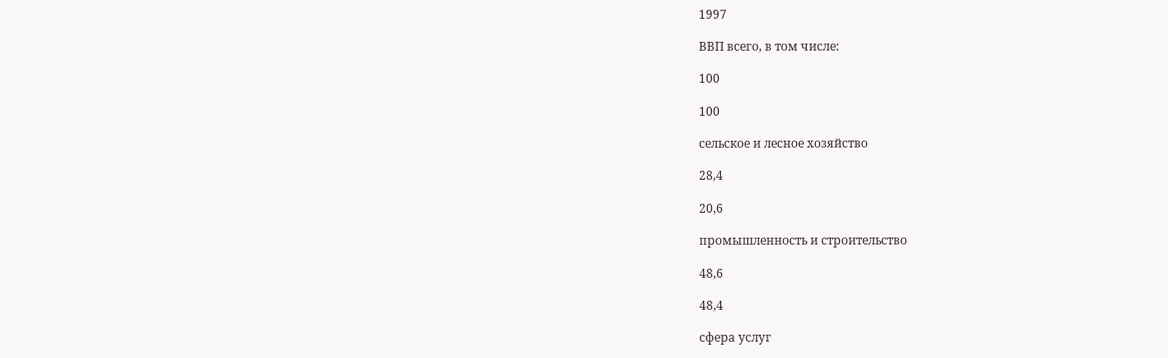1997

ВВП всего, в том числе:

100

100

сельское и лесное хозяйство

28,4

20,6

промышленность и строительство

48,6

48,4

сфера услуг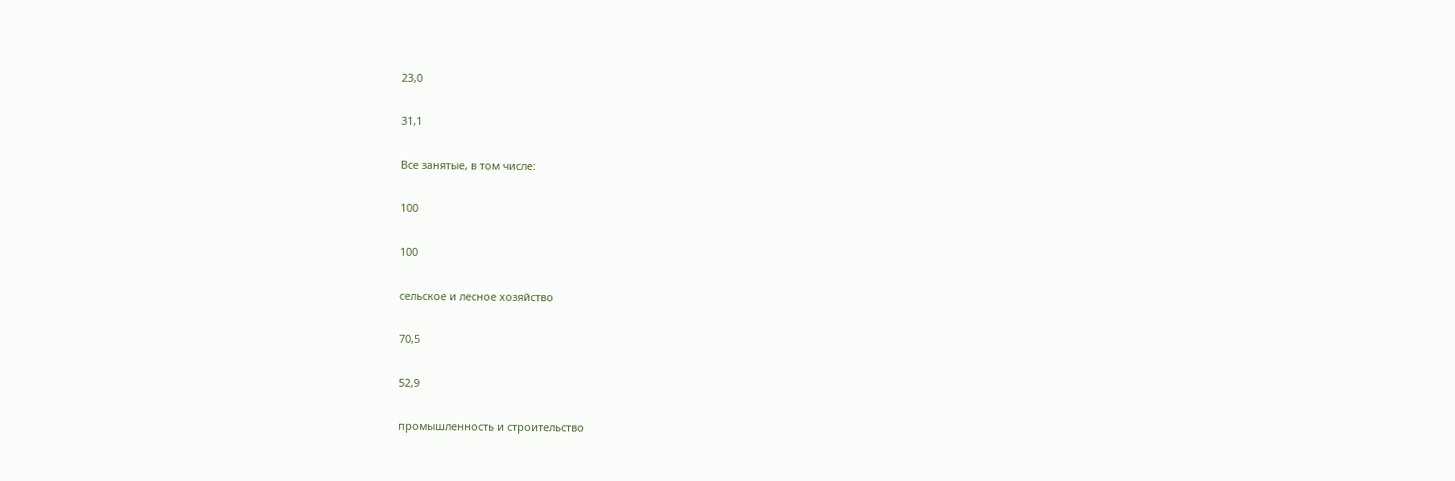23,0

31,1

Все занятые, в том числе:

100

100

сельское и лесное хозяйство

70,5

52,9

промышленность и строительство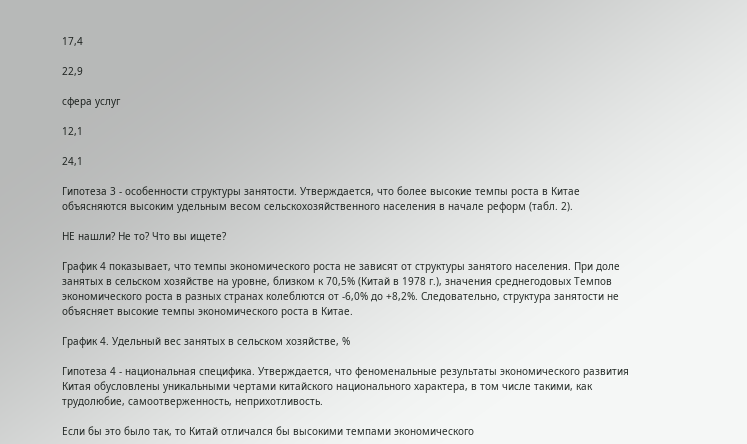17,4

22,9

сфера услуг

12,1

24,1

Гипотеза 3 - особенности структуры занятости. Утверждается, что более высокие темпы роста в Китае объясняются высоким удельным весом сельскохозяйственного населения в начале реформ (табл. 2).

НЕ нашли? Не то? Что вы ищете?

График 4 показывает, что темпы экономического роста не зависят от структуры занятого населения. При доле занятых в сельском хозяйстве на уровне, близком к 70,5% (Китай в 1978 г.), значения среднегодовых Темпов экономического роста в разных странах колеблются от -6,0% до +8,2%. Следовательно, структура занятости не объясняет высокие темпы экономического роста в Китае.

График 4. Удельный вес занятых в сельском хозяйстве, %

Гипотеза 4 - национальная специфика. Утверждается, что феноменальные результаты экономического развития Китая обусловлены уникальными чертами китайского национального характера, в том числе такими, как трудолюбие, самоотверженность, неприхотливость.

Если бы это было так, то Китай отличался бы высокими темпами экономического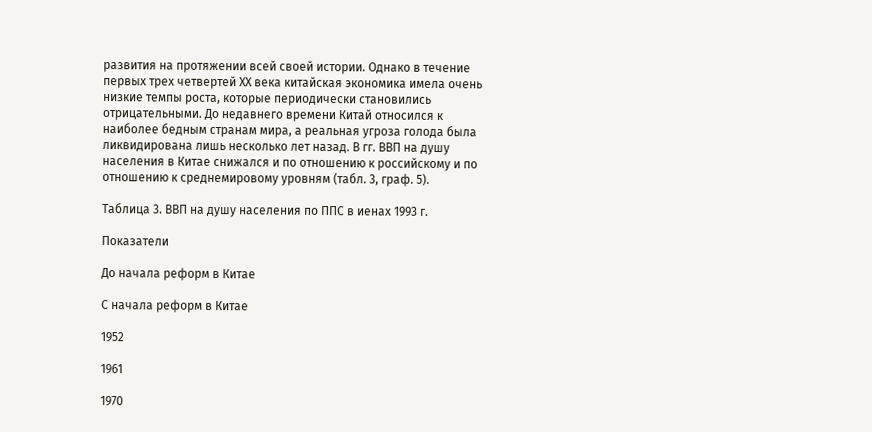развития на протяжении всей своей истории. Однако в течение первых трех четвертей XX века китайская экономика имела очень низкие темпы роста, которые периодически становились отрицательными. До недавнего времени Китай относился к наиболее бедным странам мира, а реальная угроза голода была ликвидирована лишь несколько лет назад. В гг. ВВП на душу населения в Китае снижался и по отношению к российскому и по отношению к среднемировому уровням (табл. 3, граф. 5).

Таблица 3. ВВП на душу населения по ППС в иенах 1993 г.

Показатели

До начала реформ в Китае

С начала реформ в Китае

1952

1961

1970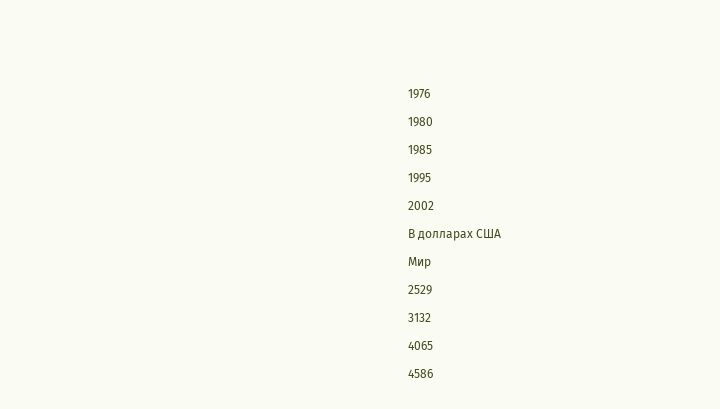1976

1980

1985

1995

2002

В долларах США

Мир

2529

3132

4065

4586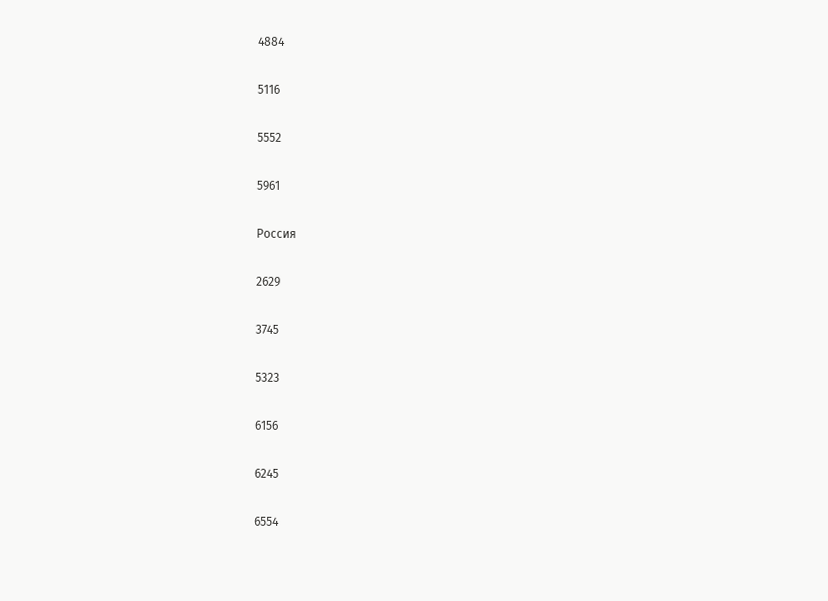4884

5116

5552

5961

Россия

2629

3745

5323

6156

6245

6554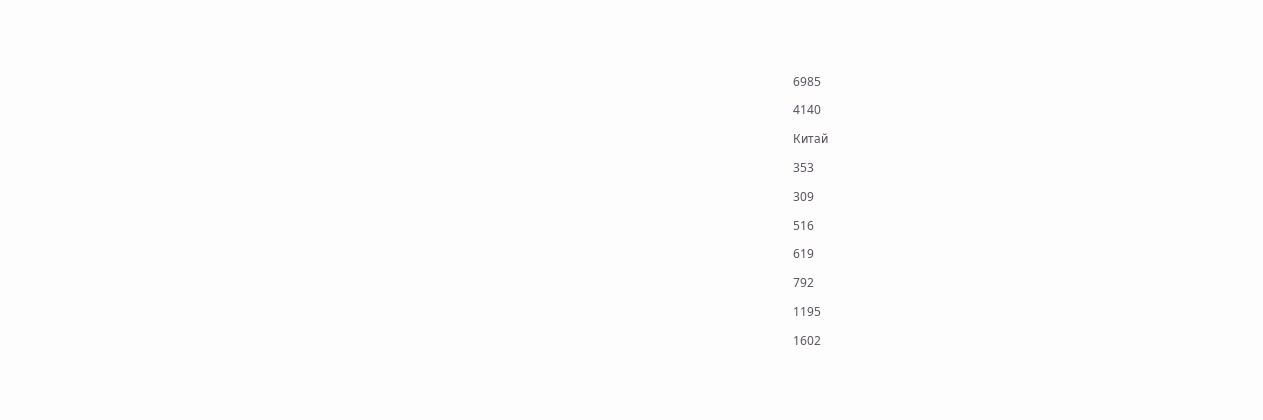6985

4140

Китай

353

309

516

619

792

1195

1602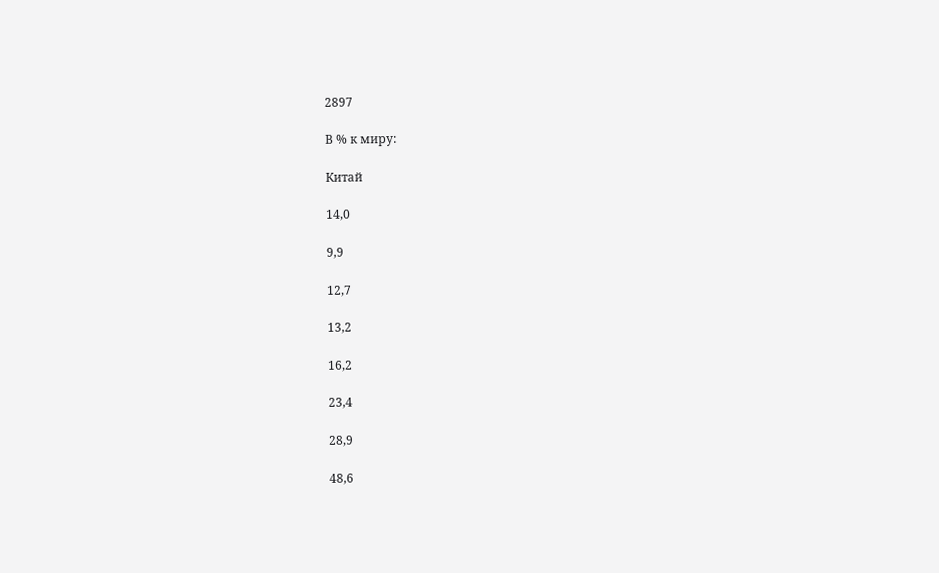2897

В % к миру:

Китай

14,0

9,9

12,7

13,2

16,2

23,4

28,9

48,6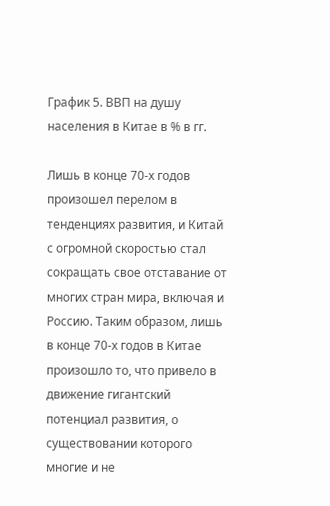График 5. ВВП на душу населения в Китае в % в гг.

Лишь в конце 70-х годов произошел перелом в тенденциях развития, и Китай с огромной скоростью стал сокращать свое отставание от многих стран мира, включая и Россию. Таким образом, лишь в конце 70-х годов в Китае произошло то, что привело в движение гигантский потенциал развития, о существовании которого многие и не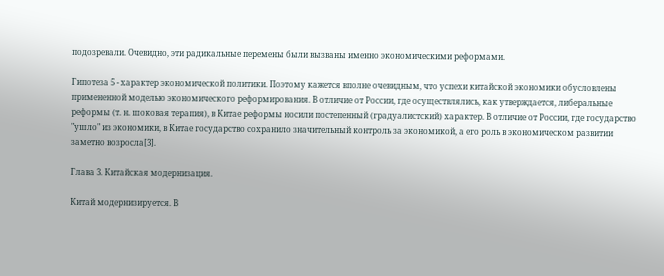подозревали. Очевидно, эти радикальные перемены были вызваны именно экономическими реформами.

Гипотеза 5 - характер экономической политики. Поэтому кажется вполне очевидным, что успехи китайской экономики обусловлены примененной моделью экономического реформирования. В отличие от России, где осуществлялись, как утверждается, либеральные реформы (т. н. шоковая терапия), в Китае реформы носили постепенный (градуалистский) характер. В отличие от России, где государство "ушло" из экономики, в Китае государство сохранило значительный контроль за экономикой, а его роль в экономическом развитии заметно возросла[3].

Глава 3. Китайская модернизация.

Китай модернизируется. В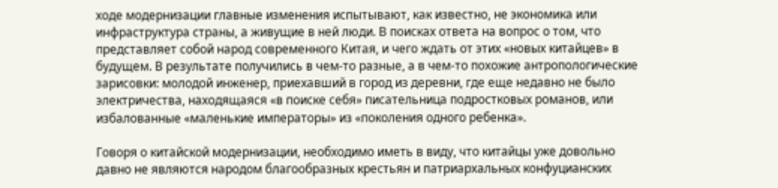ходе модернизации главные изменения испытывают, как известно, не экономика или инфраструктура страны, а живущие в ней люди. В поисках ответа на вопрос о том, что представляет собой народ современного Китая, и чего ждать от этих «новых китайцев» в будущем. В результате получились в чем-то разные, а в чем-то похожие антропологические зарисовки: молодой инженер, приехавший в город из деревни, где еще недавно не было электричества, находящаяся «в поиске себя» писательница подростковых романов, или избалованные «маленькие императоры» из «поколения одного ребенка».

Говоря о китайской модернизации, необходимо иметь в виду, что китайцы уже довольно давно не являются народом благообразных крестьян и патриархальных конфуцианских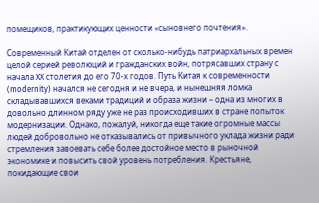помещиков, практикующих ценности «сыновнего почтения».

Современный Китай отделен от сколько-нибудь патриархальных времен целой серией революций и гражданских войн, потрясавших страну с начала XX столетия до его 70-х годов. Путь Китая к современности (modernity) начался не сегодня и не вчера, и нынешняя ломка складывавшихся веками традиций и образа жизни – одна из многих в довольно длинном ряду уже не раз происходивших в стране попыток модернизации. Однако, пожалуй, никогда еще такие огромные массы людей добровольно не отказывались от привычного уклада жизни ради стремления завоевать себе более достойное место в рыночной экономике и повысить свой уровень потребления. Крестьяне, покидающие свои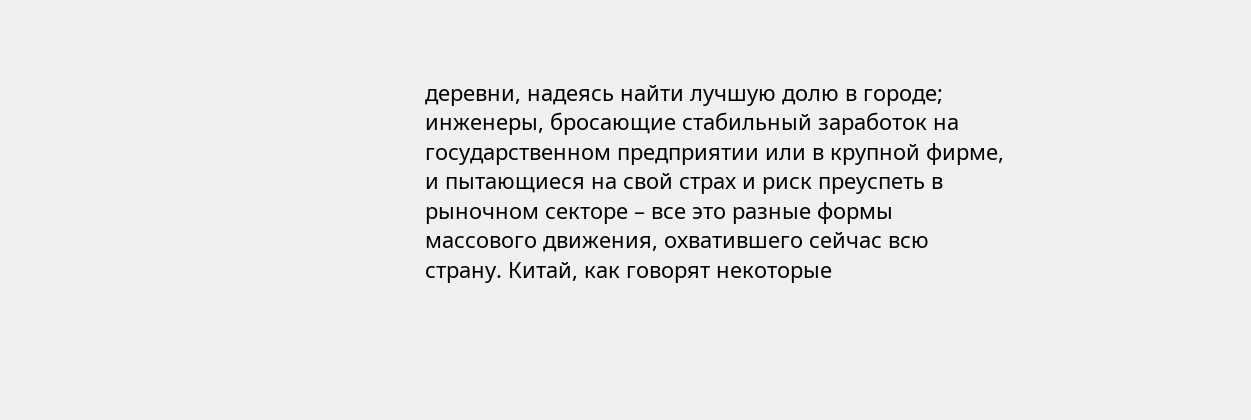деревни, надеясь найти лучшую долю в городе; инженеры, бросающие стабильный заработок на государственном предприятии или в крупной фирме, и пытающиеся на свой страх и риск преуспеть в рыночном секторе – все это разные формы массового движения, охватившего сейчас всю страну. Китай, как говорят некоторые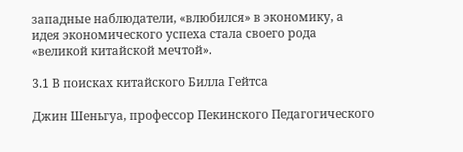западные наблюдатели, «влюбился» в экономику, а идея экономического успеха стала своего рода «великой китайской мечтой».

3.1 В поисках китайского Билла Гейтса

Джин Шеньгуа, профессор Пекинского Педагогического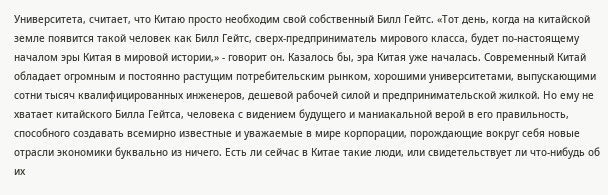Университета, считает, что Китаю просто необходим свой собственный Билл Гейтс. «Тот день, когда на китайской земле появится такой человек как Билл Гейтс, сверх-предприниматель мирового класса, будет по-настоящему началом эры Китая в мировой истории,» - говорит он. Казалось бы, эра Китая уже началась. Современный Китай обладает огромным и постоянно растущим потребительским рынком, хорошими университетами, выпускающими сотни тысяч квалифицированных инженеров, дешевой рабочей силой и предпринимательской жилкой. Но ему не хватает китайского Билла Гейтса, человека с видением будущего и маниакальной верой в его правильность, способного создавать всемирно известные и уважаемые в мире корпорации, порождающие вокруг себя новые отрасли экономики буквально из ничего. Есть ли сейчас в Китае такие люди, или свидетельствует ли что-нибудь об их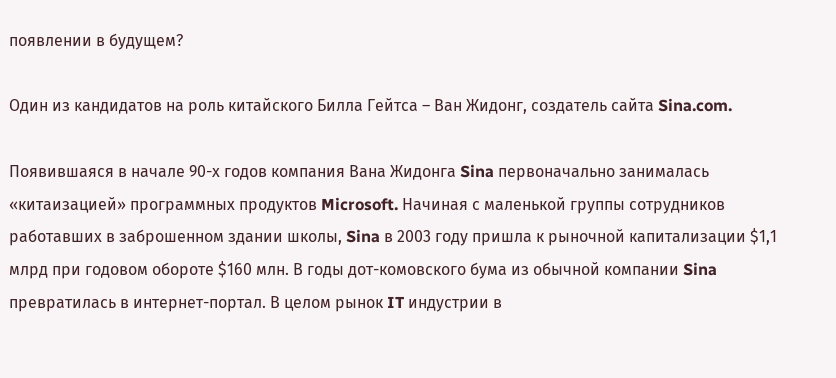появлении в будущем?

Один из кандидатов на роль китайского Билла Гейтса – Ван Жидонг, создатель сайта Sina.com.

Появившаяся в начале 90-х годов компания Вана Жидонга Sina первоначально занималась «китаизацией» программных продуктов Microsoft. Начиная с маленькой группы сотрудников работавших в заброшенном здании школы, Sina в 2003 году пришла к рыночной капитализации $1,1 млрд при годовом обороте $160 млн. В годы дот-комовского бума из обычной компании Sina превратилась в интернет-портал. В целом рынок IT индустрии в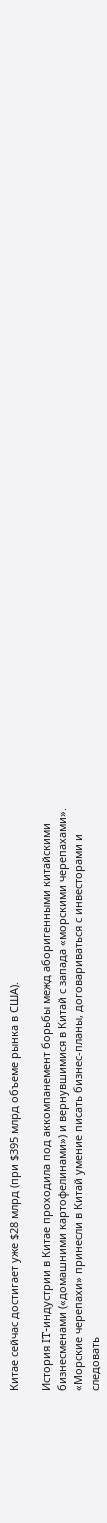Китае сейчас достигает уже $28 млрд (при $395 млрд объеме рынка в США).

История IT-индустрии в Китае проходила под аккомпанемент борьбы межд аборигенными китайскими бизнесменами («домашними картофелинами») и вернувшимися в Китай с запада «морскими черепахами». «Морские черепахи» принесли в Китай умение писать бизнес-планы, договариваться с инвесторами и следовать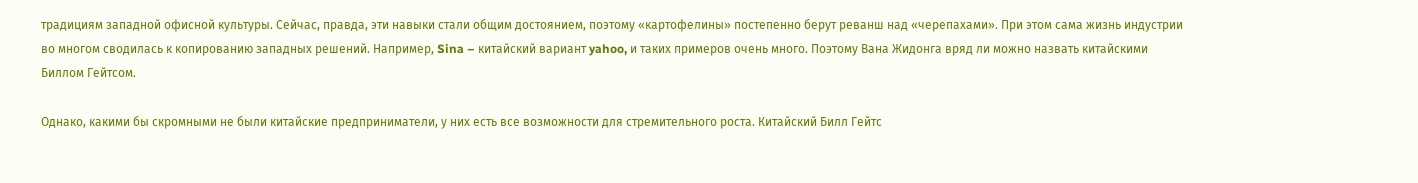традициям западной офисной культуры. Сейчас, правда, эти навыки стали общим достоянием, поэтому «картофелины» постепенно берут реванш над «черепахами». При этом сама жизнь индустрии во многом сводилась к копированию западных решений. Например, Sina – китайский вариант yahoo, и таких примеров очень много. Поэтому Вана Жидонга вряд ли можно назвать китайскими Биллом Гейтсом.

Однако, какими бы скромными не были китайские предприниматели, у них есть все возможности для стремительного роста. Китайский Билл Гейтс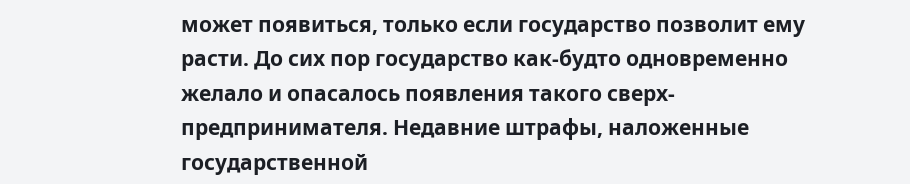может появиться, только если государство позволит ему расти. До сих пор государство как-будто одновременно желало и опасалось появления такого сверх-предпринимателя. Недавние штрафы, наложенные государственной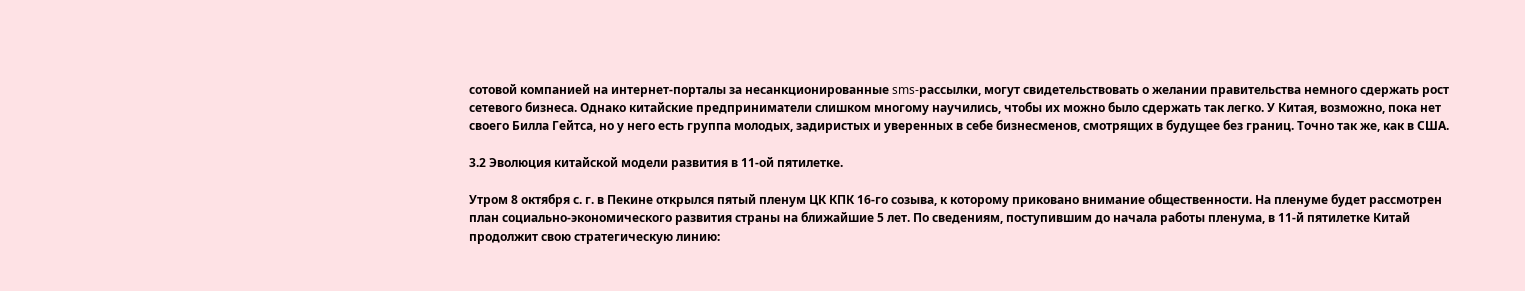сотовой компанией на интернет-порталы за несанкционированные sms-рассылки, могут свидетельствовать о желании правительства немного сдержать рост сетевого бизнеса. Однако китайские предприниматели слишком многому научились, чтобы их можно было сдержать так легко. У Китая, возможно, пока нет своего Билла Гейтса, но у него есть группа молодых, задиристых и уверенных в себе бизнесменов, смотрящих в будущее без границ. Точно так же, как в США.

3.2 Эволюция китайской модели развития в 11-ой пятилетке.

Утром 8 октября с. г. в Пекине открылся пятый пленум ЦК КПК 16-го созыва, к которому приковано внимание общественности. На пленуме будет рассмотрен план социально-экономического развития страны на ближайшие 5 лет. По сведениям, поступившим до начала работы пленума, в 11-й пятилетке Китай продолжит свою стратегическую линию: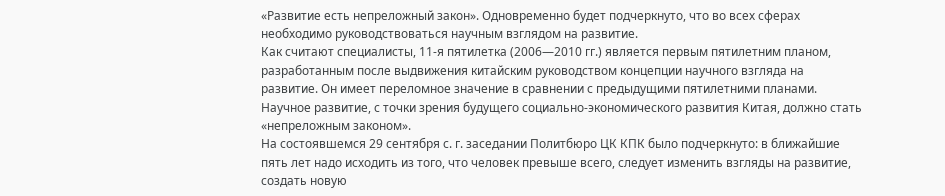«Развитие есть непреложный закон». Одновременно будет подчеркнуто, что во всех сферах необходимо руководствоваться научным взглядом на развитие.
Как считают специалисты, 11-я пятилетка (2006—2010 гг.) является первым пятилетним планом, разработанным после выдвижения китайским руководством концепции научного взгляда на развитие. Он имеет переломное значение в сравнении с предыдущими пятилетними планами. Научное развитие, с точки зрения будущего социально-экономического развития Китая, должно стать «непреложным законом».
На состоявшемся 29 сентября с. г. заседании Политбюро ЦК КПК было подчеркнуто: в ближайшие пять лет надо исходить из того, что человек превыше всего, следует изменить взгляды на развитие, создать новую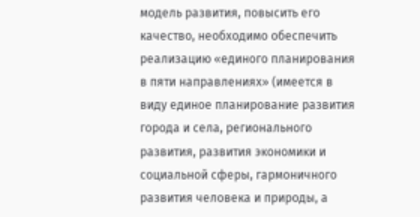модель развития, повысить его качество, необходимо обеспечить реализацию «единого планирования в пяти направлениях» (имеется в виду единое планирование развития города и села, регионального развития, развития экономики и социальной сферы, гармоничного развития человека и природы, а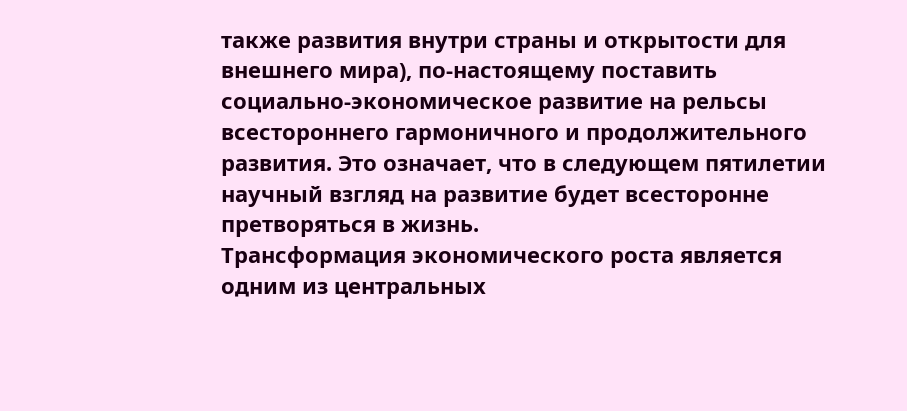также развития внутри страны и открытости для внешнего мира), по-настоящему поставить социально-экономическое развитие на рельсы всестороннего гармоничного и продолжительного развития. Это означает, что в следующем пятилетии научный взгляд на развитие будет всесторонне претворяться в жизнь.
Трансформация экономического роста является одним из центральных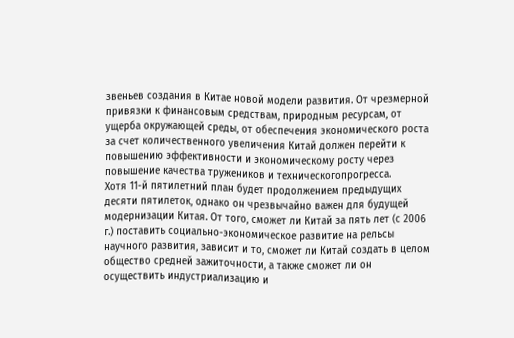звеньев создания в Китае новой модели развития. От чрезмерной привязки к финансовым средствам, природным ресурсам, от ущерба окружающей среды, от обеспечения экономического роста за счет количественного увеличения Китай должен перейти к повышению эффективности и экономическому росту через повышение качества тружеников и техническогопрогресса.
Хотя 11-й пятилетний план будет продолжением предыдущих десяти пятилеток, однако он чрезвычайно важен для будущей модернизации Китая. От того, сможет ли Китай за пять лет (с 2006 г.) поставить социально-экономическое развитие на рельсы научного развития, зависит и то, сможет ли Китай создать в целом общество средней зажиточности, а также сможет ли он осуществить индустриализацию и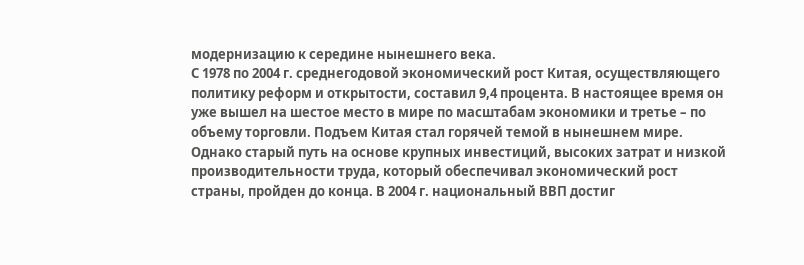модернизацию к середине нынешнего века.
С 1978 по 2004 г. среднегодовой экономический рост Китая, осуществляющего политику реформ и открытости, составил 9,4 процента. В настоящее время он уже вышел на шестое место в мире по масштабам экономики и третье – по объему торговли. Подъем Китая стал горячей темой в нынешнем мире.
Однако старый путь на основе крупных инвестиций, высоких затрат и низкой производительности труда, который обеспечивал экономический рост страны, пройден до конца. В 2004 г. национальный ВВП достиг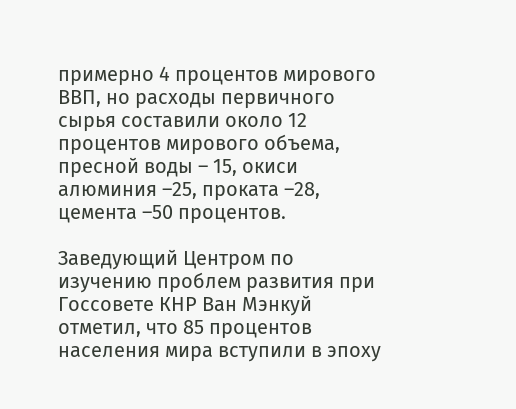примерно 4 процентов мирового ВВП, но расходы первичного сырья составили около 12 процентов мирового объема, пресной воды – 15, окиси алюминия –25, проката –28, цемента –50 процентов.

Заведующий Центром по изучению проблем развития при Госсовете КНР Ван Мэнкуй отметил, что 85 процентов населения мира вступили в эпоху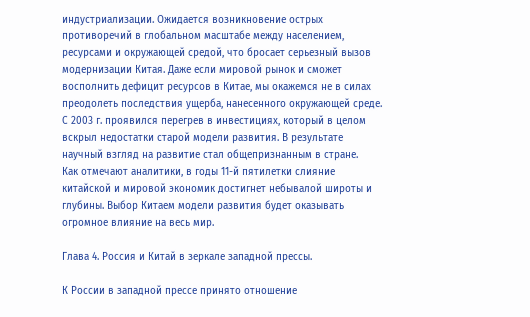индустриализации. Ожидается возникновение острых противоречий в глобальном масштабе между населением, ресурсами и окружающей средой, что бросает серьезный вызов модернизации Китая. Даже если мировой рынок и сможет восполнить дефицит ресурсов в Китае, мы окажемся не в силах преодолеть последствия ущерба, нанесенного окружающей среде.
С 2003 г. проявился перегрев в инвестициях, который в целом вскрыл недостатки старой модели развития. В результате научный взгляд на развитие стал общепризнанным в стране.
Как отмечают аналитики, в годы 11-й пятилетки слияние китайской и мировой экономик достигнет небывалой широты и глубины. Выбор Китаем модели развития будет оказывать огромное влияние на весь мир.

Глава 4. Россия и Китай в зеркале западной прессы.

К России в западной прессе принято отношение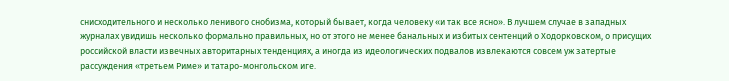снисходительного и несколько ленивого снобизма, который бывает, когда человеку «и так все ясно». В лучшем случае в западных журналах увидишь несколько формально правильных, но от этого не менее банальных и избитых сентенций о Ходорковском, о присущих российской власти извечных авторитарных тенденциях, а иногда из идеологических подвалов извлекаются совсем уж затертые рассуждения «третьем Риме» и татаро-монгольском иге.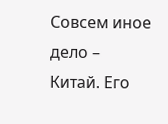Совсем иное дело – Китай. Его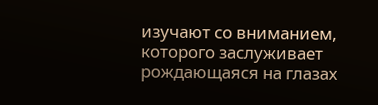изучают со вниманием, которого заслуживает рождающаяся на глазах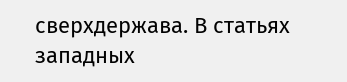сверхдержава. В статьях западных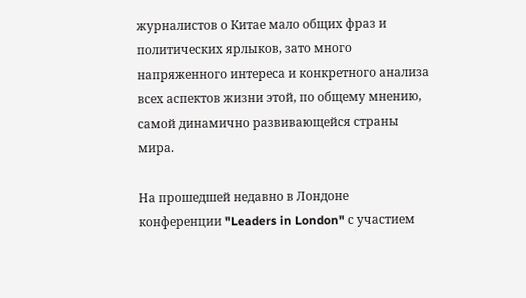журналистов о Китае мало общих фраз и политических ярлыков, зато много напряженного интереса и конкретного анализа всех аспектов жизни этой, по общему мнению, самой динамично развивающейся страны мира.

На прошедшей недавно в Лондоне конференции "Leaders in London" с участием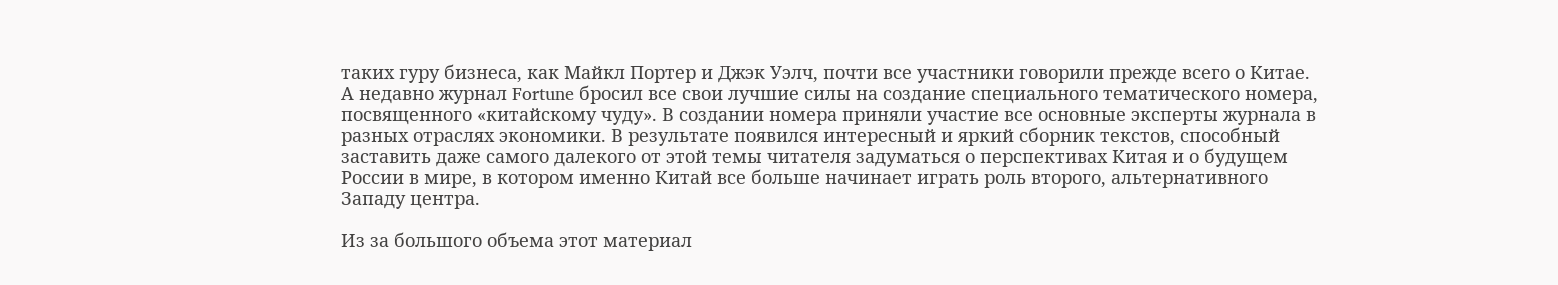таких гуру бизнеса, как Майкл Портер и Джэк Уэлч, почти все участники говорили прежде всего о Китае. А недавно журнал Fortune бросил все свои лучшие силы на создание специального тематического номера, посвященного «китайскому чуду». В создании номера приняли участие все основные эксперты журнала в разных отраслях экономики. В результате появился интересный и яркий сборник текстов, способный заставить даже самого далекого от этой темы читателя задуматься о перспективах Китая и о будущем России в мире, в котором именно Китай все больше начинает играть роль второго, альтернативного Западу центра.

Из за большого объема этот материал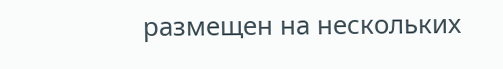размещен на нескольких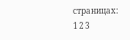страницах:
1 2 3